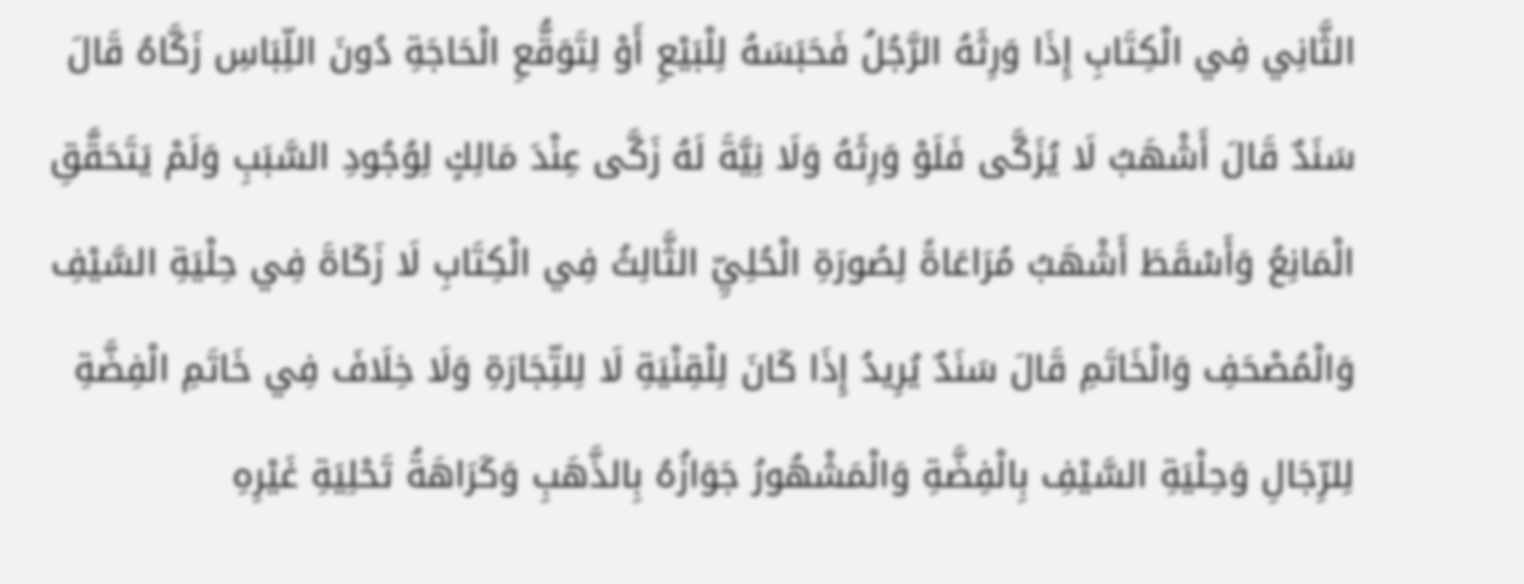الثَّانِي فِي الْكِتَابِ إِذَا وَرِثَهُ الرَّجُلُ فَحَبَسَهُ لِلْبَيْعِ أَوْ لِتَوَقُّعِ الْحَاجَةِ دُونَ اللِّبَاسِ زَكَّاهُ قَالَ سَنَدٌ قَالَ أَشْهَبُ لَا يُزَكَّى فَلَوْ وَرِثَهُ وَلَا نِيَّةَ لَهُ زَكَّى عِنْدَ مَالِكٍ لِوُجُودِ السَّبَبِ وَلَمْ يَتَحَقَّقِ الْمَانِعُ وَأَسْقَطَ أَشْهَبُ مُرَاعَاةً لِصُورَةِ الْحُلِيِّ الثَّالِثُ فِي الْكِتَابِ لَا زَكَاةَ فِي حِلْيَةِ السَّيْفِ وَالْمُصْحَفِ وَالْخَاتَمِ قَالَ سَنَدٌ يُرِيدُ إِذَا كَانَ لِلْقِنْيَةِ لَا لِلتِّجَارَةِ وَلَا خِلَافَ فِي خَاتَمِ الْفِضَّةِ لِلرِّجَالِ وَحِلْيَةِ السَّيْفِ بِالْفِضَّةِ وَالْمَشْهُورُ جَوَازُهُ بِالذَّهَبِ وَكَرَاهَةُ تَحْلِيَةِ غَيْرِهِ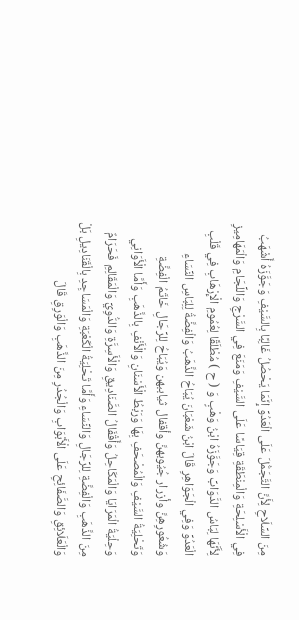مِنَ السِّلَاحِ لِأَنَّ التَّجَمُّلَ عَلَى الْعَدُوِّ إِنَّمَا يَحْصُلُ غَالِبًا بِالسَّيْفِ وَجَوَّزَهُ أَشْهَبُ فِي الْأَسْلِحَةِ وَالْمِنْطَقَةِ قِيَاسًا عَلَى السَّيْفِ وَمَنَعَ فِي السَّرْجِ وَاللِّجَامِ وَالْمَهَامِيزِ لِأَنَّهَا لِبَاسُ الدَّوَابِّ وَجَوَّزَهُ ابْنُ وَهْبٍ وَ ( ح ) مُطْلَقًا لِعُمُومِ الْإِرْهَابِ فِي قَلْبِ الْعَدُوِّ وَفِي الْجَوَاهِرِ قَالَ ابْنُ شَعْبَانَ يُبَاحُ الذَّهَبُ وَالْفِضَّةُ لِلِبَاسِ النِّسَاءِ وَشُعُورِهِنَّ وأزرار جُيُوبهنَّ وأقفال ثياببهن وَيُبَاحُ لِلرِّجَالِ خَاتَمُ الْفِضَّةِ وَتَحْلِيَةُ السَّيْفِ وَالْمُصْحَفِ بِهَا وَرَبْطُ الْأَسْنَانِ وَالْأَنْفِ بِالذَّهَبِ وَأَمَّا الْأَوَانِي وَحِلْيَةُ الْمَرَايَا وَالْمَكَاحِلُ وَأَقْفَالُ الصَّنَادِيقِ وَالْأَسِرَّةِ وَالدُّوِيِّ وَالْمَقَالِمِ فَحَرَامٌ مِنَ الذَّهَبِ وَالْفِضَّةِ لِلرِّجَالِ وَالنِّسَاءِ وَأَمَّا تَحْلِيَةُ الْكَعْبَةِ وَالْمَسَاجِدِ بِالْقَنَادِيلِ بَلْ وَالْعَلَائِقِ وَالصَّفَائِحِ عَلَى الْأَبْوَابِ وَالْجُدُرِ مِنَ الذَّهَبِ وَالْوَرِقِ قَالَ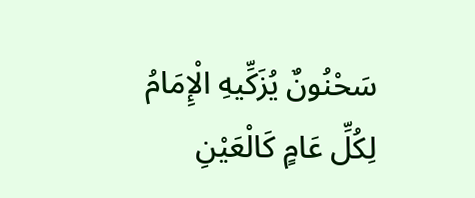سَحْنُونٌ يُزَكِّيهِ الْإِمَامُ لِكُلِّ عَامٍ كَالْعَيْنِ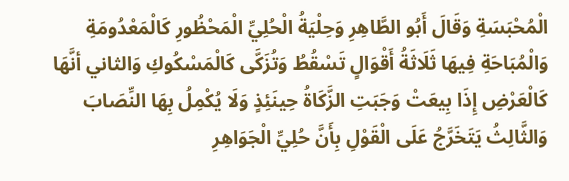الْمُحْبَسَةِ وَقَالَ أَبُو الطَّاهِرِ وَحِلْيَةُ الْحُلِيِّ الْمَحْظُورِ كَالْمَعْدُومَةِ وَالْمُبَاحَةِ فِيهَا ثَلَاثَةُ أَقْوَالٍ تَسْقُطُ وَتُزَكَّى كَالْمَسْكُوكِ وَالثاني أنَّهَا كَالْعَرْضِ إِذَا بِيعَتْ وَجَبَتِ الزَّكَاةُ حِينَئِذٍ وَلَا يُكْمِلُ بِهَا النِّصَابَ وَالثَّالِثُ يَتَخَرَّجُ عَلَى الْقَوْلِ بِأَنَّ حُلِيِّ الْجَوَاهِرِ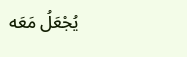يُجْعَلُ مَعَه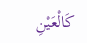كَالْعَيْنِ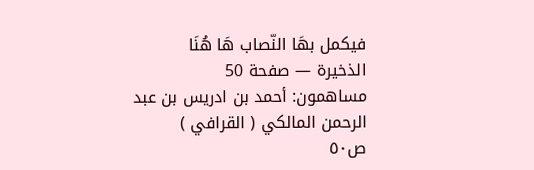فيكمل بهَا النّصاب هَا هُنَا
الذخيرة — صفحة 50
مساهمون: أحمد بن ادريس بن عبد الرحمن المالكي ( القرافي )
ص٥٠